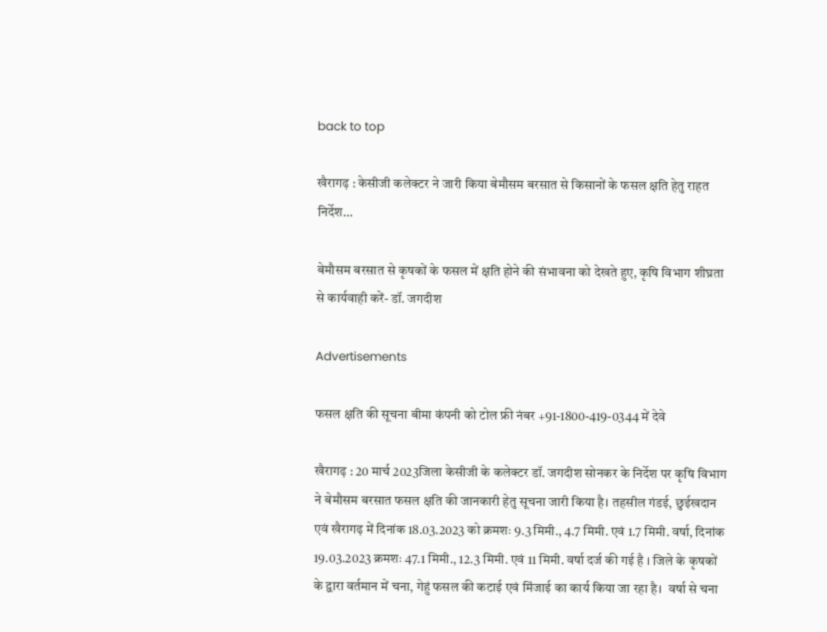back to top

खैरागढ़ : केसीजी कलेक्टर ने जारी किया बेमौसम बरसात से किसानों के फसल क्षति हेतु राहत निर्देश…

बेमौसम बरसात से कृषकों के फसल में क्षति होने की संभावना को देखते हुए, कृषि विभाग शीघ्रता से कार्यवाही करें- डॉ. जगदीश

Advertisements

फसल क्षति की सूचना बीमा कंपनी को टोल फ्री नंबर +91-1800-419-0344 में देवे

खैरागढ़ : 20 मार्च 2023जिला केसीजी के कलेक्टर डॉ. जगदीश सोनकर के निर्देश पर कृषि विभाग ने बेमौसम बरसात फसल क्षति की जानकारी हेतु सूचना जारी किया है। तहसील गंडई, छुईखदान एवं खैरागढ़ में दिनांक 18.03.2023 को क्रमशः 9.3 मिमी., 4.7 मिमी. एवं 1.7 मिमी. वर्षा, दिनांक 19.03.2023 क्रमशः 47.1 मिमी., 12.3 मिमी. एवं 11 मिमी. वर्षा दर्ज की गई है । जिले के कृषकों के द्वारा वर्तमान में चना, गेहुं फसल की कटाई एवं मिंजाई का कार्य किया जा रहा है।  वर्षा से चना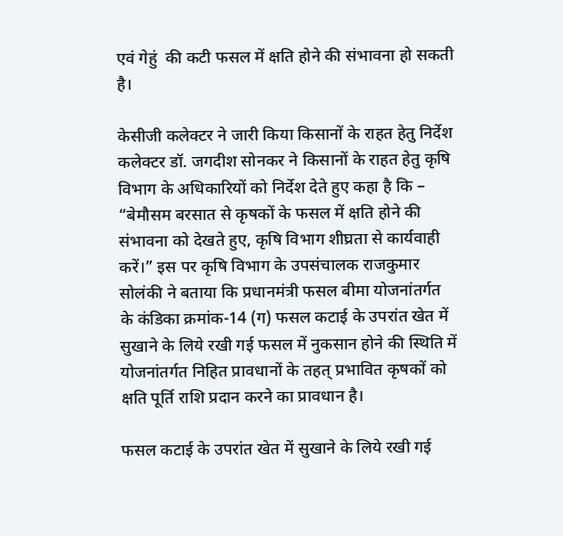एवं गेहुं  की कटी फसल में क्षति होने की संभावना हो सकती है।

केसीजी कलेक्टर ने जारी किया किसानों के राहत हेतु निर्देश
कलेक्टर डॉ. जगदीश सोनकर ने किसानों के राहत हेतु कृषि विभाग के अधिकारियों को निर्देश देते हुए कहा है कि – “बेमौसम बरसात से कृषकों के फसल में क्षति होने की संभावना को देखते हुए, कृषि विभाग शीघ्रता से कार्यवाही करें।” इस पर कृषि विभाग के उपसंचालक राजकुमार सोलंकी ने बताया कि प्रधानमंत्री फसल बीमा योजनांतर्गत के कंडिका क्रमांक-14 (ग) फसल कटाई के उपरांत खेत में सुखाने के लिये रखी गई फसल में नुकसान होने की स्थिति में योजनांतर्गत निहित प्रावधानों के तहत् प्रभावित कृषकों को क्षति पूर्ति राशि प्रदान करने का प्रावधान है।

फसल कटाई के उपरांत खेत में सुखाने के लिये रखी गई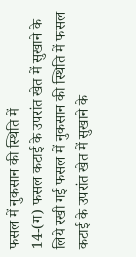फसल में नुकसान की स्थिति में
14-(ग) फसल कटाई के उपरांत खेत में सुखाने के लिये रखी गई फसल में नुकसान की स्थिति में फसल कटाई के उपरांत खेत में सुखाने के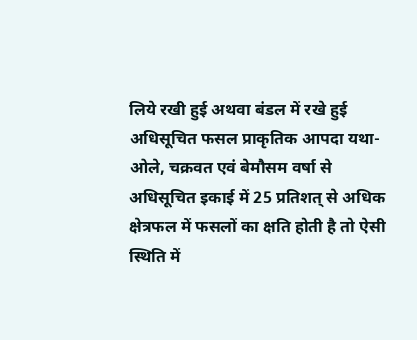लिये रखी हुई अथवा बंडल में रखे हुई अधिसूचित फसल प्राकृतिक आपदा यथा-ओले, चक्रवत एवं बेमौसम वर्षा से अधिसूचित इकाई में 25 प्रतिशत् से अधिक क्षेत्रफल में फसलों का क्षति होती है तो ऐसी स्थिति में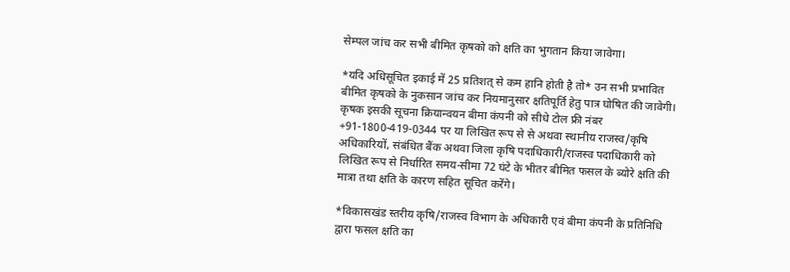सेम्पल जांच कर सभी बीमित कृषको को क्षति का भुगतान किया जावेगा।

*यदि अधिसूचित इकाई में 25 प्रतिशत् से कम हानि होती है तो* उन सभी प्रभावित बीमित कृषको के नुकसान जांच कर नियमानुसार क्षतिपूर्ति हेतु पात्र घोषित की जावेगी। कृषक इसकी सूचना क्रियान्वयन बीमा कंपनी को सीधे टोल फ्री नंबर +91-1800-419-0344 पर या लिखित रूप से से अथवा स्थानीय राजस्व/कृषि अधिकारियों, संबंधित बैंक अथवा जिला कृषि पदाधिकारी/राजस्व पदाधिकारी को लिखित रूप से निर्धारित समय-सीमा 72 घंटे के भीतर बीमित फसल के ब्योरे क्षति की मात्रा तथा क्षति के कारण सहित सूचित करेंगे।

*विकासखंड स्तरीय कृषि/राजस्व विभाग के अधिकारी एवं बीमा कंपनी के प्रतिनिधि द्वारा फसल क्षति का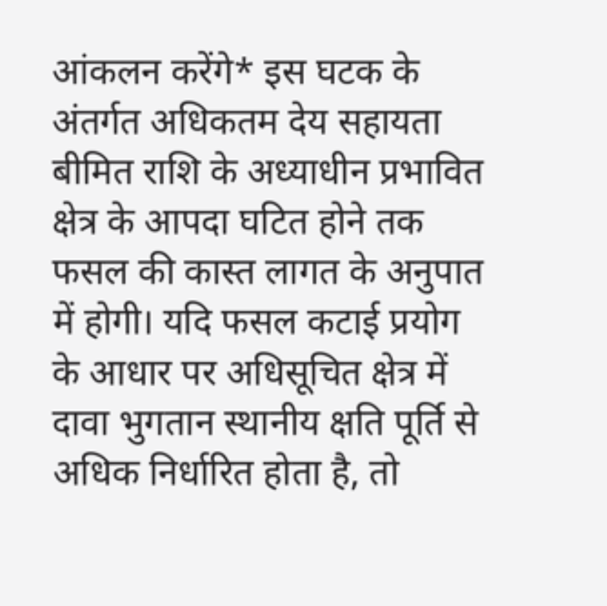आंकलन करेंगे* इस घटक के अंतर्गत अधिकतम देय सहायता बीमित राशि के अध्याधीन प्रभावित क्षेत्र के आपदा घटित होने तक फसल की कास्त लागत के अनुपात में होगी। यदि फसल कटाई प्रयोग के आधार पर अधिसूचित क्षेत्र में दावा भुगतान स्थानीय क्षति पूर्ति से अधिक निर्धारित होता है, तो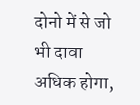दोनो में से जो भी दावा अधिक होगा,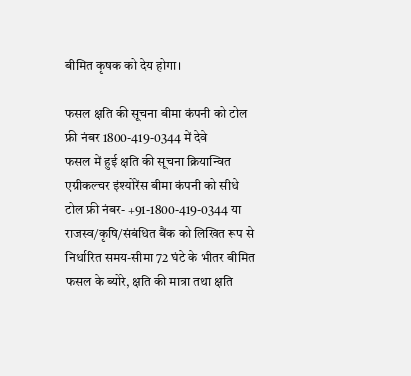बीमित कृषक को देय होगा।

फसल क्षति की सूचना बीमा कंपनी को टोल फ्री नंबर 1800-419-0344 में देवे
फसल में हुई क्षति की सूचना क्रियान्वित एग्रीकल्चर इंश्योरेंस बीमा कंपनी को सीधे टोल फ्री नंबर- +91-1800-419-0344 या राजस्व/कृषि/संबंधित बैंक को लिखित रूप से निर्धारित समय-सीमा 72 घंटे के भीतर बीमित फसल के ब्योरे, क्षति की मात्रा तथा क्षति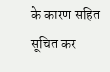के कारण सहित सूचित कर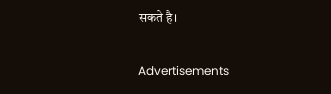सकते है।

Advertisements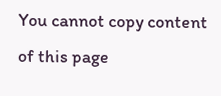You cannot copy content of this page